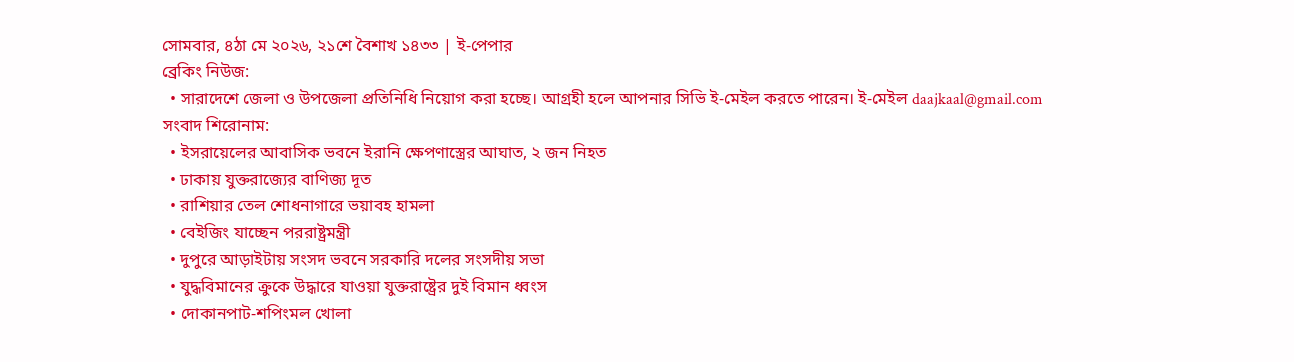সোমবার, ৪ঠা মে ২০২৬, ২১শে বৈশাখ ১৪৩৩ | ই-পেপার
ব্রেকিং নিউজ:
  • সারাদেশে জেলা ও উপজেলা প্রতিনিধি নিয়োগ করা হচ্ছে। আগ্রহী হলে আপনার সিভি ই-মেইল করতে পারেন। ই-মেইল daajkaal@gmail.com
সংবাদ শিরোনাম:
  • ইসরায়েলের আবাসিক ভবনে ইরানি ক্ষেপণাস্ত্রের আঘাত, ২ জন নিহত
  • ঢাকায় যুক্তরাজ্যের বাণিজ্য দূত
  • রাশিয়ার তেল শোধনাগারে ভয়াবহ হামলা
  • বেইজিং যাচ্ছেন পররাষ্ট্রমন্ত্রী
  • দুপুরে আড়াইটায় সংসদ ভবনে সরকারি দলের সংসদীয় সভা
  • যুদ্ধবিমানের ক্রুকে উদ্ধারে যাওয়া যুক্তরাষ্ট্রের দুই বিমান ধ্বংস
  • দোকানপাট-শপিংমল খোলা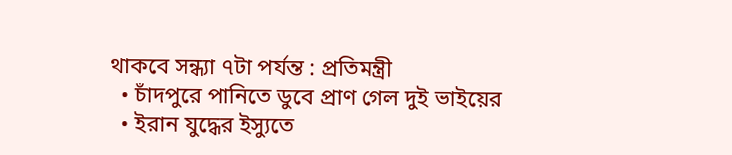থাকবে সন্ধ্যা ৭টা পর্যন্ত : প্রতিমন্ত্রী
  • চাঁদপুরে পানিতে ডুবে প্রাণ গেল দুই ভাইয়ের
  • ইরান যুদ্ধের ইস্যুতে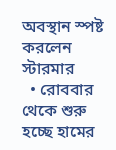অবস্থান স্পষ্ট করলেন স্টারমার
  • রোববার থেকে শুরু হচ্ছে হামের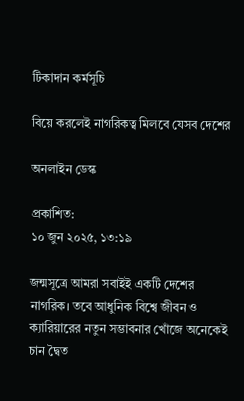টিকাদান কর্মসূচি

বিয়ে করলেই নাগরিকত্ব মিলবে যেসব দেশের

অনলাইন ডেস্ক

প্রকাশিত:
১০ জুন ২০২৫, ১৩:১৯

জন্মসূত্রে আমরা সবাইই একটি দেশের নাগরিক। তবে আধুনিক বিশ্বে জীবন ও ক্যারিয়ারের নতুন সম্ভাবনার খোঁজে অনেকেই চান দ্বৈত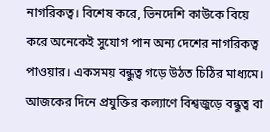নাগরিকত্ব। বিশেষ করে, ভিনদেশি কাউকে বিয়ে করে অনেকেই সুযোগ পান অন্য দেশের নাগরিকত্ব পাওয়ার। একসময় বন্ধুত্ব গড়ে উঠত চিঠির মাধ্যমে। আজকের দিনে প্রযুক্তির কল্যাণে বিশ্বজুড়ে বন্ধুত্ব বা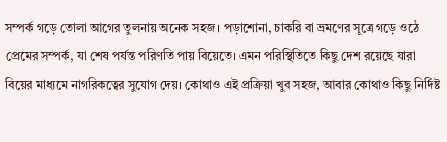সম্পর্ক গড়ে তোলা আগের তুলনায় অনেক সহজ। পড়াশোনা, চাকরি বা ভ্রমণের সূত্রে গড়ে ওঠে প্রেমের সম্পর্ক, যা শেষ পর্যন্ত পরিণতি পায় বিয়েতে। এমন পরিস্থিতিতে কিছু দেশ রয়েছে যারা বিয়ের মাধ্যমে নাগরিকত্বের সুযোগ দেয়। কোথাও এই প্রক্রিয়া খুব সহজ, আবার কোথাও কিছু নির্দিষ্ট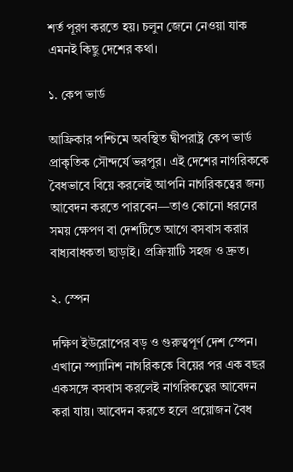শর্ত পূরণ করতে হয়। চলুন জেনে নেওয়া যাক এমনই কিছু দেশের কথা।

১. কেপ ভার্ড

আফ্রিকার পশ্চিমে অবস্থিত দ্বীপরাষ্ট্র কেপ ভার্ড প্রাকৃতিক সৌন্দর্যে ভরপুর। এই দেশের নাগরিককে বৈধভাবে বিয়ে করলেই আপনি নাগরিকত্বের জন্য আবেদন করতে পারবেন—তাও কোনো ধরনের সময় ক্ষেপণ বা দেশটিতে আগে বসবাস করার বাধ্যবাধকতা ছাড়াই। প্রক্রিয়াটি সহজ ও দ্রুত।

২. স্পেন

দক্ষিণ ইউরোপের বড় ও গুরুত্বপূর্ণ দেশ স্পেন। এখানে স্প্যানিশ নাগরিককে বিয়ের পর এক বছর একসঙ্গে বসবাস করলেই নাগরিকত্বের আবেদন করা যায়। আবেদন করতে হলে প্রয়োজন বৈধ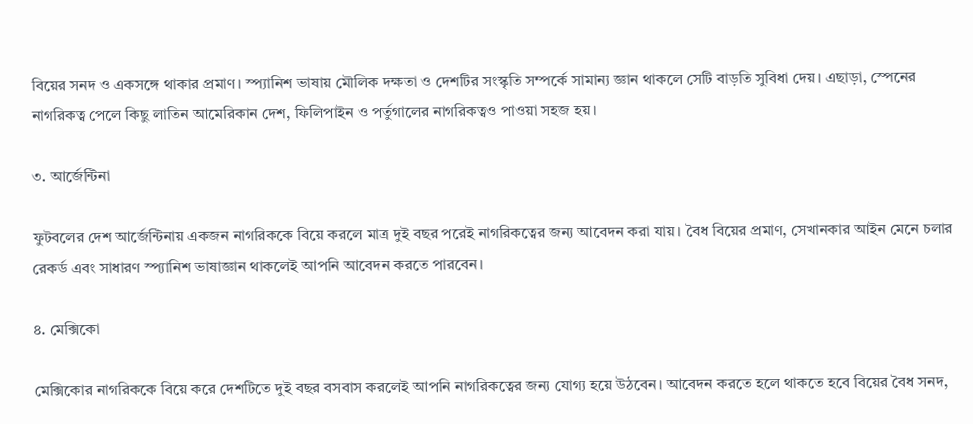বিয়ের সনদ ও একসঙ্গে থাকার প্রমাণ। স্প্যানিশ ভাষায় মৌলিক দক্ষতা ও দেশটির সংস্কৃতি সম্পর্কে সামান্য জ্ঞান থাকলে সেটি বাড়তি সুবিধা দেয়। এছাড়া, স্পেনের নাগরিকত্ব পেলে কিছু লাতিন আমেরিকান দেশ, ফিলিপাইন ও পর্তুগালের নাগরিকত্বও পাওয়া সহজ হয়।

৩. আর্জেন্টিনা

ফুটবলের দেশ আর্জেন্টিনায় একজন নাগরিককে বিয়ে করলে মাত্র দুই বছর পরেই নাগরিকত্বের জন্য আবেদন করা যায়। বৈধ বিয়ের প্রমাণ, সেখানকার আইন মেনে চলার রেকর্ড এবং সাধারণ স্প্যানিশ ভাষাজ্ঞান থাকলেই আপনি আবেদন করতে পারবেন।

৪. মেক্সিকো

মেক্সিকোর নাগরিককে বিয়ে করে দেশটিতে দুই বছর বসবাস করলেই আপনি নাগরিকত্বের জন্য যোগ্য হয়ে উঠবেন। আবেদন করতে হলে থাকতে হবে বিয়ের বৈধ সনদ,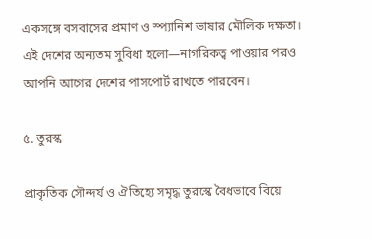একসঙ্গে বসবাসের প্রমাণ ও স্প্যানিশ ভাষার মৌলিক দক্ষতা। এই দেশের অন্যতম সুবিধা হলো—নাগরিকত্ব পাওয়ার পরও আপনি আগের দেশের পাসপোর্ট রাখতে পারবেন।

৫. তুরস্ক

প্রাকৃতিক সৌন্দর্য ও ঐতিহ্যে সমৃদ্ধ তুরস্কে বৈধভাবে বিয়ে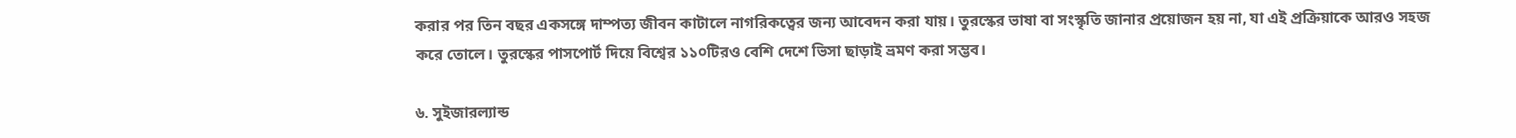করার পর তিন বছর একসঙ্গে দাম্পত্য জীবন কাটালে নাগরিকত্বের জন্য আবেদন করা যায়। তুরস্কের ভাষা বা সংস্কৃতি জানার প্রয়োজন হয় না, যা এই প্রক্রিয়াকে আরও সহজ করে তোলে। তুরস্কের পাসপোর্ট দিয়ে বিশ্বের ১১০টিরও বেশি দেশে ভিসা ছাড়াই ভ্রমণ করা সম্ভব।

৬. সুইজারল্যান্ড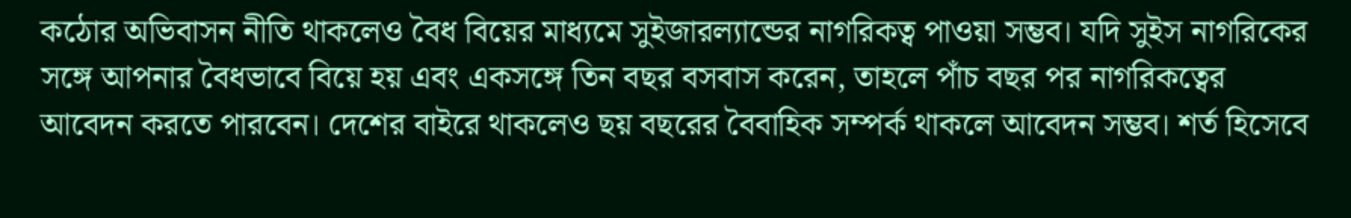কঠোর অভিবাসন নীতি থাকলেও বৈধ বিয়ের মাধ্যমে সুইজারল্যান্ডের নাগরিকত্ব পাওয়া সম্ভব। যদি সুইস নাগরিকের সঙ্গে আপনার বৈধভাবে বিয়ে হয় এবং একসঙ্গে তিন বছর বসবাস করেন, তাহলে পাঁচ বছর পর নাগরিকত্বের আবেদন করতে পারবেন। দেশের বাইরে থাকলেও ছয় বছরের বৈবাহিক সম্পর্ক থাকলে আবেদন সম্ভব। শর্ত হিসেবে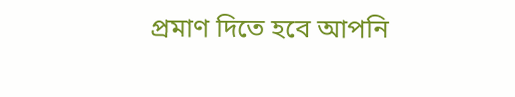প্রমাণ দিতে হবে আপনি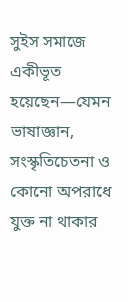সুইস সমাজে একীভূত হয়েছেন—যেমন ভাষাজ্ঞান, সংস্কৃতিচেতনা ও কোনো অপরাধে যুক্ত না থাকার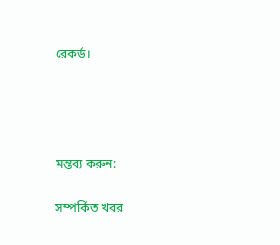রেকর্ড।




মন্তব্য করুন:

সম্পর্কিত খবর